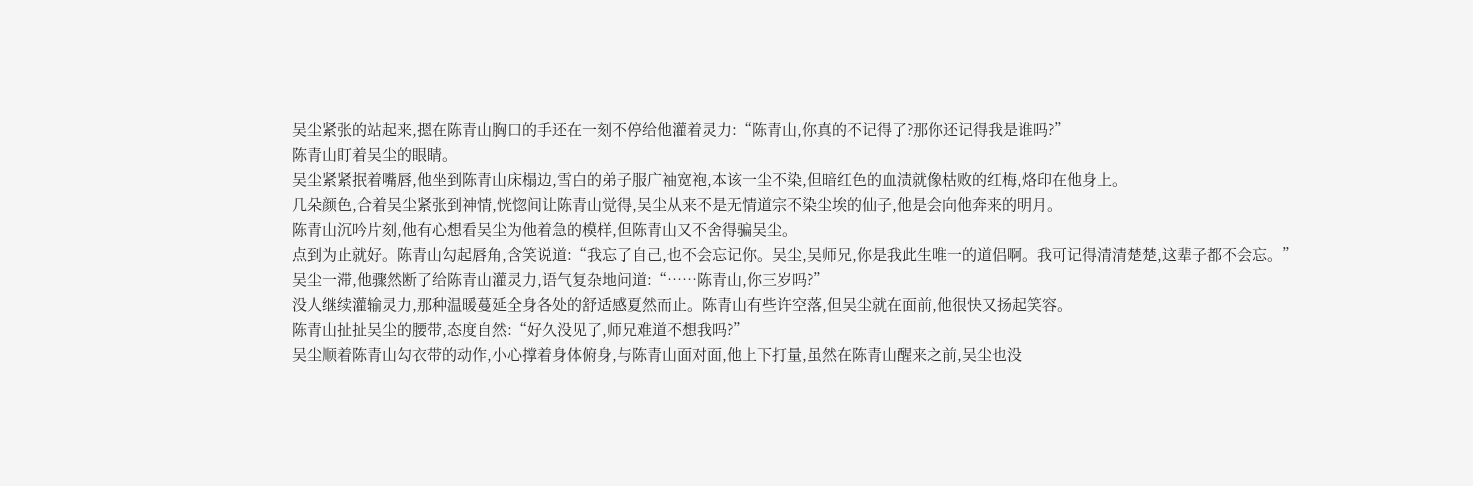吴尘紧张的站起来,摁在陈青山胸口的手还在一刻不停给他灌着灵力:“陈青山,你真的不记得了?那你还记得我是谁吗?”
陈青山盯着吴尘的眼睛。
吴尘紧紧抿着嘴唇,他坐到陈青山床榻边,雪白的弟子服广袖宽袍,本该一尘不染,但暗红色的血渍就像枯败的红梅,烙印在他身上。
几朵颜色,合着吴尘紧张到神情,恍惚间让陈青山觉得,吴尘从来不是无情道宗不染尘埃的仙子,他是会向他奔来的明月。
陈青山沉吟片刻,他有心想看吴尘为他着急的模样,但陈青山又不舍得骗吴尘。
点到为止就好。陈青山勾起唇角,含笑说道:“我忘了自己,也不会忘记你。吴尘,吴师兄,你是我此生唯一的道侣啊。我可记得清清楚楚,这辈子都不会忘。”
吴尘一滞,他骤然断了给陈青山灌灵力,语气复杂地问道:“……陈青山,你三岁吗?”
没人继续灌输灵力,那种温暖蔓延全身各处的舒适感夏然而止。陈青山有些许空落,但吴尘就在面前,他很快又扬起笑容。
陈青山扯扯吴尘的腰带,态度自然:“好久没见了,师兄难道不想我吗?”
吴尘顺着陈青山勾衣带的动作,小心撑着身体俯身,与陈青山面对面,他上下打量,虽然在陈青山醒来之前,吴尘也没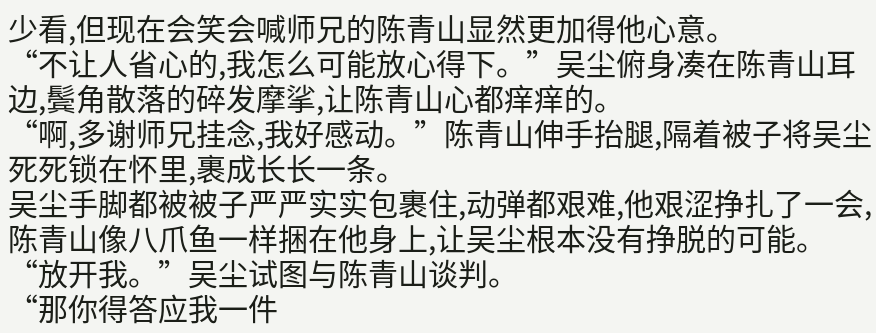少看,但现在会笑会喊师兄的陈青山显然更加得他心意。
“不让人省心的,我怎么可能放心得下。”吴尘俯身凑在陈青山耳边,鬓角散落的碎发摩挲,让陈青山心都痒痒的。
“啊,多谢师兄挂念,我好感动。”陈青山伸手抬腿,隔着被子将吴尘死死锁在怀里,裹成长长一条。
吴尘手脚都被被子严严实实包裹住,动弹都艰难,他艰涩挣扎了一会,陈青山像八爪鱼一样捆在他身上,让吴尘根本没有挣脱的可能。
“放开我。”吴尘试图与陈青山谈判。
“那你得答应我一件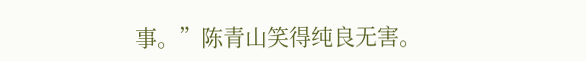事。”陈青山笑得纯良无害。